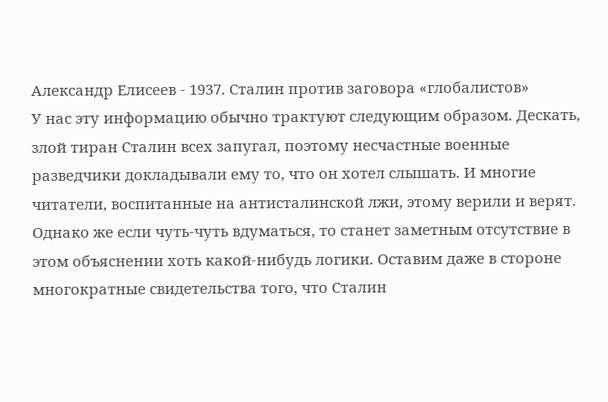Александр Елисеев - 1937. Сталин против заговора «глобалистов»
У нас эту информацию обычно трактуют следующим образом. Дескать, злой тиран Сталин всех запугал, поэтому несчастные военные разведчики докладывали ему то, что он хотел слышать. И многие читатели, воспитанные на антисталинской лжи, этому верили и верят. Однако же если чуть-чуть вдуматься, то станет заметным отсутствие в этом объяснении хоть какой-нибудь логики. Оставим даже в стороне многократные свидетельства того, что Сталин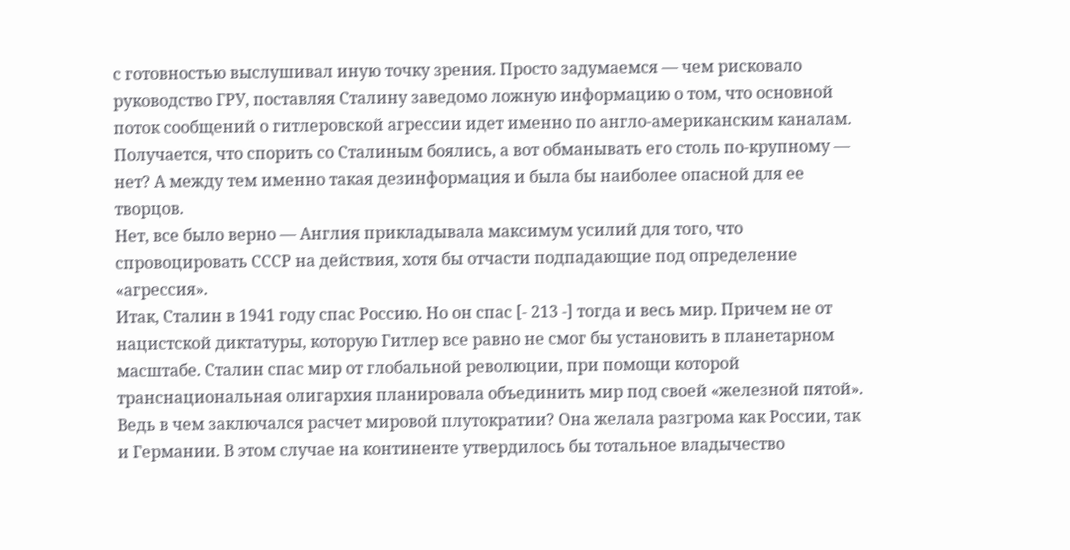с готовностью выслушивал иную точку зрения. Просто задумаемся — чем рисковало руководство ГРУ, поставляя Сталину заведомо ложную информацию о том, что основной поток сообщений о гитлеровской агрессии идет именно по англо-американским каналам. Получается, что спорить со Сталиным боялись, а вот обманывать его столь по-крупному — нет? А между тем именно такая дезинформация и была бы наиболее опасной для ее творцов.
Нет, все было верно — Англия прикладывала максимум усилий для того, что спровоцировать СССР на действия, хотя бы отчасти подпадающие под определение «агрессия».
Итак, Сталин в 1941 году спас Россию. Но он спас [- 213 -] тогда и весь мир. Причем не от нацистской диктатуры, которую Гитлер все равно не смог бы установить в планетарном масштабе. Сталин спас мир от глобальной революции, при помощи которой транснациональная олигархия планировала объединить мир под своей «железной пятой».
Ведь в чем заключался расчет мировой плутократии? Она желала разгрома как России, так и Германии. В этом случае на континенте утвердилось бы тотальное владычество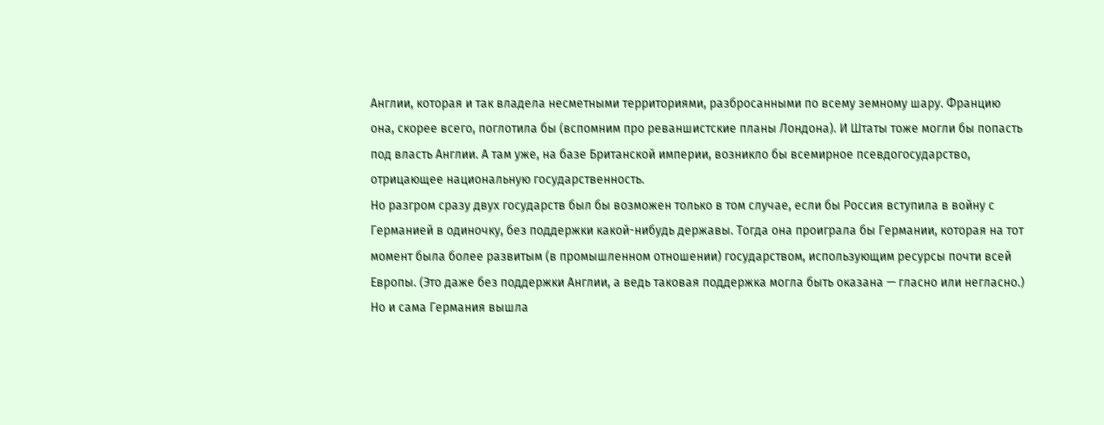Англии, которая и так владела несметными территориями, разбросанными по всему земному шару. Францию она, скорее всего, поглотила бы (вспомним про реваншистские планы Лондона). И Штаты тоже могли бы попасть под власть Англии. А там уже, на базе Британской империи, возникло бы всемирное псевдогосударство, отрицающее национальную государственность.
Но разгром сразу двух государств был бы возможен только в том случае, если бы Россия вступила в войну с Германией в одиночку, без поддержки какой-нибудь державы. Тогда она проиграла бы Германии, которая на тот момент была более развитым (в промышленном отношении) государством, использующим ресурсы почти всей Европы. (Это даже без поддержки Англии, а ведь таковая поддержка могла быть оказана — гласно или негласно.) Но и сама Германия вышла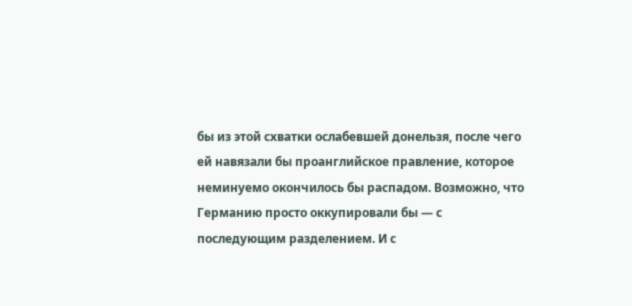бы из этой схватки ослабевшей донельзя, после чего ей навязали бы проанглийское правление, которое неминуемо окончилось бы распадом. Возможно, что Германию просто оккупировали бы — с последующим разделением. И с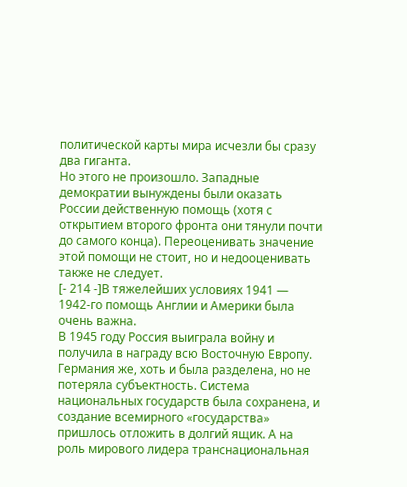политической карты мира исчезли бы сразу два гиганта.
Но этого не произошло. Западные демократии вынуждены были оказать России действенную помощь (хотя с открытием второго фронта они тянули почти до самого конца). Переоценивать значение этой помощи не стоит, но и недооценивать также не следует.
[- 214 -]В тяжелейших условиях 1941 — 1942-го помощь Англии и Америки была очень важна.
В 1945 году Россия выиграла войну и получила в награду всю Восточную Европу. Германия же, хоть и была разделена, но не потеряла субъектность. Система национальных государств была сохранена, и создание всемирного «государства» пришлось отложить в долгий ящик. А на роль мирового лидера транснациональная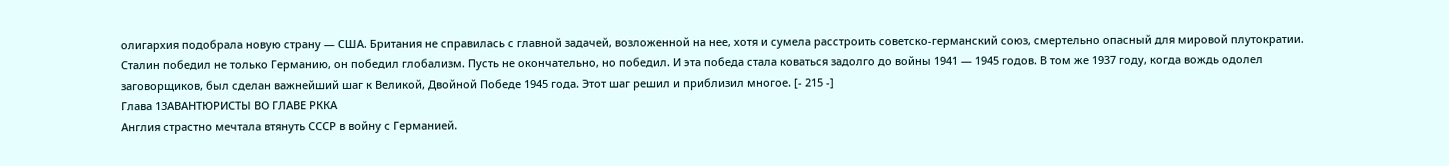олигархия подобрала новую страну — США. Британия не справилась с главной задачей, возложенной на нее, хотя и сумела расстроить советско-германский союз, смертельно опасный для мировой плутократии.
Сталин победил не только Германию, он победил глобализм. Пусть не окончательно, но победил. И эта победа стала коваться задолго до войны 1941 — 1945 годов. В том же 1937 году, когда вождь одолел заговорщиков, был сделан важнейший шаг к Великой, Двойной Победе 1945 года. Этот шаг решил и приблизил многое. [- 215 -]
Глава 13АВАНТЮРИСТЫ ВО ГЛАВЕ РККА
Англия страстно мечтала втянуть СССР в войну с Германией.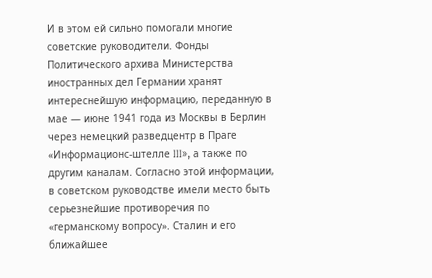И в этом ей сильно помогали многие советские руководители. Фонды Политического архива Министерства иностранных дел Германии хранят интереснейшую информацию, переданную в мае — июне 1941 года из Москвы в Берлин через немецкий разведцентр в Праге «Информационс-штелле III», а также по другим каналам. Согласно этой информации, в советском руководстве имели место быть серьезнейшие противоречия по «германскому вопросу». Сталин и его ближайшее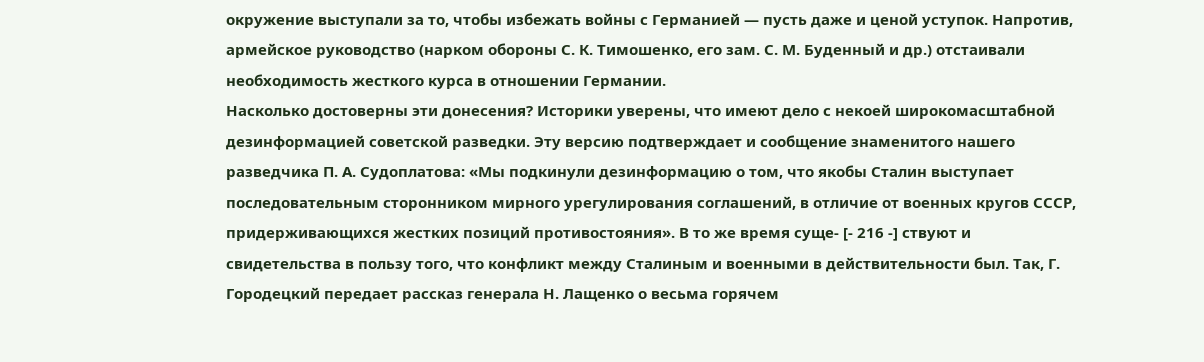окружение выступали за то, чтобы избежать войны с Германией — пусть даже и ценой уступок. Напротив, армейское руководство (нарком обороны С. К. Тимошенко, его зам. С. М. Буденный и др.) отстаивали необходимость жесткого курса в отношении Германии.
Насколько достоверны эти донесения? Историки уверены, что имеют дело с некоей широкомасштабной дезинформацией советской разведки. Эту версию подтверждает и сообщение знаменитого нашего разведчика П. А. Судоплатова: «Мы подкинули дезинформацию о том, что якобы Сталин выступает последовательным сторонником мирного урегулирования соглашений, в отличие от военных кругов СССР, придерживающихся жестких позиций противостояния». В то же время суще- [- 216 -] ствуют и свидетельства в пользу того, что конфликт между Сталиным и военными в действительности был. Так, Г. Городецкий передает рассказ генерала Н. Лащенко о весьма горячем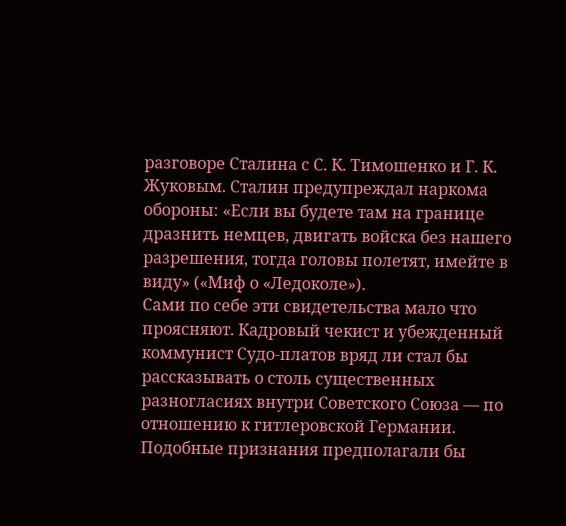разговоре Сталина с С. К. Тимошенко и Г. К. Жуковым. Сталин предупреждал наркома обороны: «Если вы будете там на границе дразнить немцев, двигать войска без нашего разрешения, тогда головы полетят, имейте в виду» («Миф о «Ледоколе»).
Сами по себе эти свидетельства мало что проясняют. Кадровый чекист и убежденный коммунист Судо-платов вряд ли стал бы рассказывать о столь существенных разногласиях внутри Советского Союза — по отношению к гитлеровской Германии. Подобные признания предполагали бы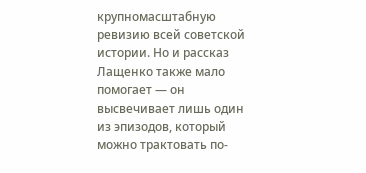крупномасштабную ревизию всей советской истории. Но и рассказ Лащенко также мало помогает — он высвечивает лишь один из эпизодов, который можно трактовать по-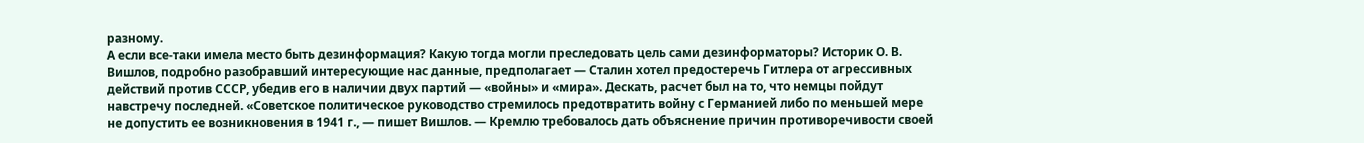разному.
А если все-таки имела место быть дезинформация? Какую тогда могли преследовать цель сами дезинформаторы? Историк О. В. Вишлов, подробно разобравший интересующие нас данные, предполагает — Сталин хотел предостеречь Гитлера от агрессивных действий против СССР, убедив его в наличии двух партий — «войны» и «мира». Дескать, расчет был на то, что немцы пойдут навстречу последней. «Советское политическое руководство стремилось предотвратить войну с Германией либо по меньшей мере не допустить ее возникновения в 1941 г., — пишет Вишлов. — Кремлю требовалось дать объяснение причин противоречивости своей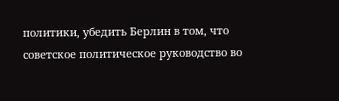политики, убедить Берлин в том, что советское политическое руководство во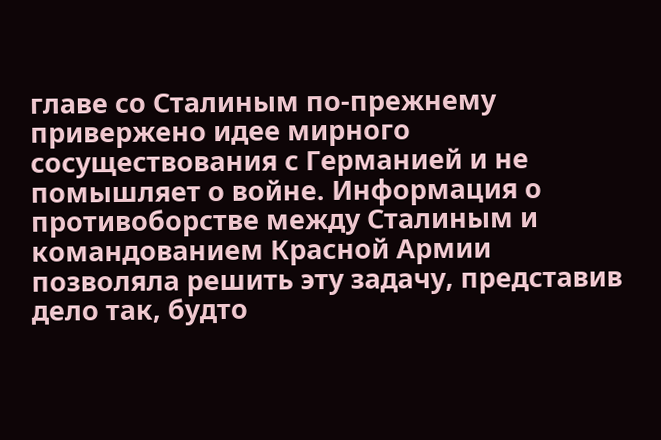главе со Сталиным по-прежнему привержено идее мирного сосуществования с Германией и не помышляет о войне. Информация о противоборстве между Сталиным и командованием Красной Армии позволяла решить эту задачу, представив дело так, будто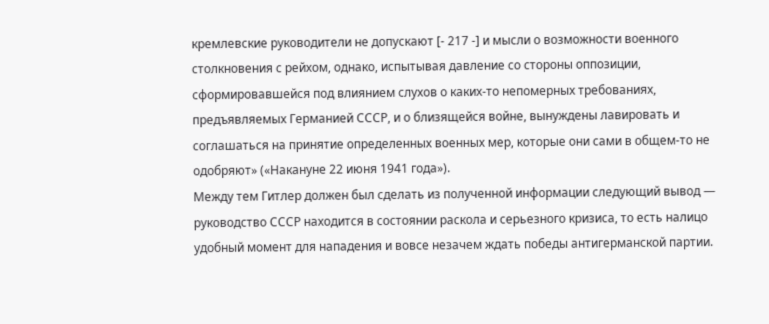кремлевские руководители не допускают [- 217 -] и мысли о возможности военного столкновения с рейхом, однако, испытывая давление со стороны оппозиции, сформировавшейся под влиянием слухов о каких-то непомерных требованиях, предъявляемых Германией СССР, и о близящейся войне, вынуждены лавировать и соглашаться на принятие определенных военных мер, которые они сами в общем-то не одобряют» («Накануне 22 июня 1941 года»).
Между тем Гитлер должен был сделать из полученной информации следующий вывод — руководство СССР находится в состоянии раскола и серьезного кризиса, то есть налицо удобный момент для нападения и вовсе незачем ждать победы антигерманской партии.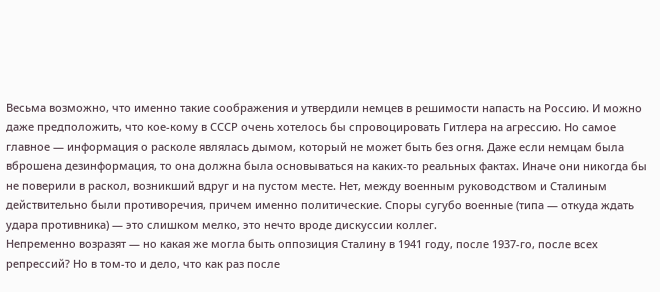Весьма возможно, что именно такие соображения и утвердили немцев в решимости напасть на Россию. И можно даже предположить, что кое-кому в СССР очень хотелось бы спровоцировать Гитлера на агрессию. Но самое главное — информация о расколе являлась дымом, который не может быть без огня. Даже если немцам была вброшена дезинформация, то она должна была основываться на каких-то реальных фактах. Иначе они никогда бы не поверили в раскол, возникший вдруг и на пустом месте. Нет, между военным руководством и Сталиным действительно были противоречия, причем именно политические. Споры сугубо военные (типа — откуда ждать удара противника) — это слишком мелко, это нечто вроде дискуссии коллег.
Непременно возразят — но какая же могла быть оппозиция Сталину в 1941 году, после 1937-го, после всех репрессий? Но в том-то и дело, что как раз после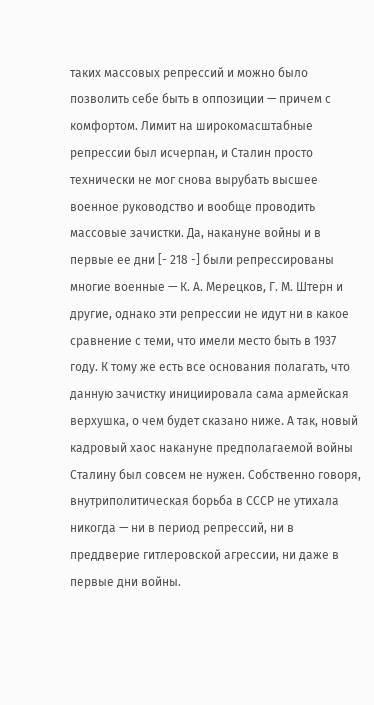таких массовых репрессий и можно было позволить себе быть в оппозиции — причем с комфортом. Лимит на широкомасштабные репрессии был исчерпан, и Сталин просто технически не мог снова вырубать высшее военное руководство и вообще проводить массовые зачистки. Да, накануне войны и в первые ее дни [- 218 -] были репрессированы многие военные — К. А. Мерецков, Г. М. Штерн и другие, однако эти репрессии не идут ни в какое сравнение с теми, что имели место быть в 1937 году. К тому же есть все основания полагать, что данную зачистку инициировала сама армейская верхушка, о чем будет сказано ниже. А так, новый кадровый хаос накануне предполагаемой войны Сталину был совсем не нужен. Собственно говоря, внутриполитическая борьба в СССР не утихала никогда — ни в период репрессий, ни в преддверие гитлеровской агрессии, ни даже в первые дни войны.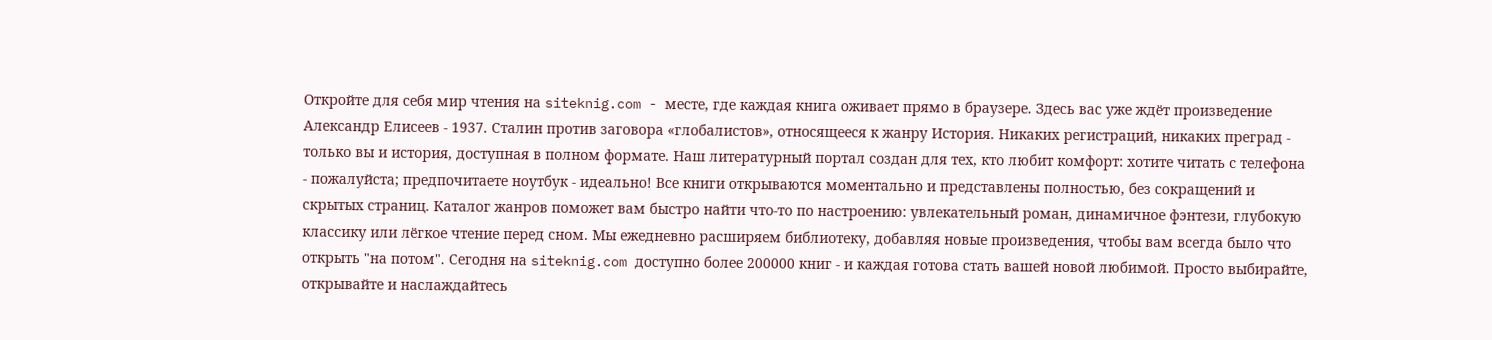Откройте для себя мир чтения на siteknig.com - месте, где каждая книга оживает прямо в браузере. Здесь вас уже ждёт произведение Александр Елисеев - 1937. Сталин против заговора «глобалистов», относящееся к жанру История. Никаких регистраций, никаких преград - только вы и история, доступная в полном формате. Наш литературный портал создан для тех, кто любит комфорт: хотите читать с телефона - пожалуйста; предпочитаете ноутбук - идеально! Все книги открываются моментально и представлены полностью, без сокращений и скрытых страниц. Каталог жанров поможет вам быстро найти что-то по настроению: увлекательный роман, динамичное фэнтези, глубокую классику или лёгкое чтение перед сном. Мы ежедневно расширяем библиотеку, добавляя новые произведения, чтобы вам всегда было что открыть "на потом". Сегодня на siteknig.com доступно более 200000 книг - и каждая готова стать вашей новой любимой. Просто выбирайте, открывайте и наслаждайтесь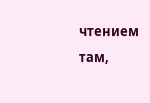чтением там,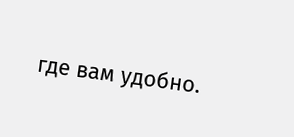где вам удобно.